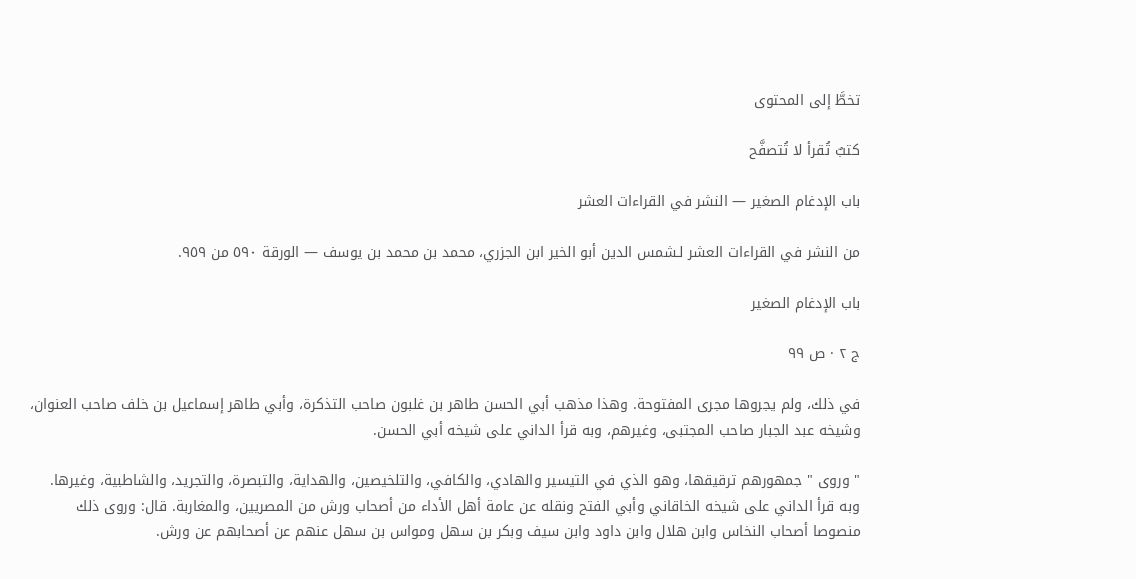تخطَّ إلى المحتوى

كتبٌ تُقرأ لا تُتصفَّح

باب الإدغام الصغير — النشر في القراءات العشر

من النشر في القراءات العشر لـشمس الدين أبو الخير ابن الجزري، محمد بن محمد بن يوسف — الورقة ٥٩٠ من ٩٥٩.

باب الإدغام الصغير

ج ٢ · ص ٩٩

في ذلك، ولم يجروها مجرى المفتوحة. وهذا مذهب أبي الحسن طاهر بن غلبون صاحب التذكرة، وأبي طاهر إسماعيل بن خلف صاحب العنوان، وشيخه عبد الجبار صاحب المجتبى، وغيرهم، وبه قرأ الداني على شيخه أبي الحسن.

" وروى " جمهورهم ترقيقها، وهو الذي في التيسير والهادي، والكافي، والتلخيصين، والهداية، والتبصرة، والتجريد، والشاطبية، وغيرها. وبه قرأ الداني على شيخه الخاقاني وأبي الفتح ونقله عن عامة أهل الأداء من أصحاب ورش من المصريين، والمغاربة. قال: وروى ذلك منصوصا أصحاب النخاس وابن هلال وابن داود وابن سيف وبكر بن سهل ومواس بن سهل عنهم عن أصحابهم عن ورش.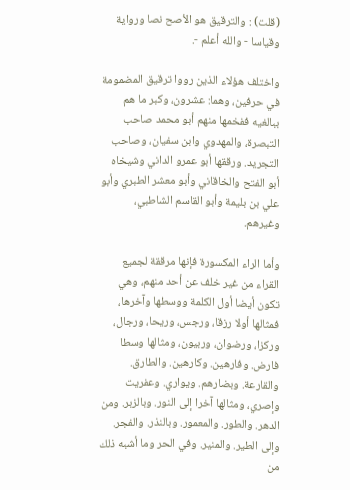(قلت) : والترقيق هو الأصح نصا ورواية وقياسا - والله أعلم -.

واختلف هؤلاء الذين رووا ترقيق المضمومة في حرفين، وهما: عشرون، وكبر ما هم ببالغيه ففخمها منهم أبو محمد صاحب التبصرة، والمهدوي وابن سفيان، وصاحب التجريد. ورققها أبو عمرو الداني وشيخاه أبو الفتح والخاقاني وأبو معشر الطبري وأبو علي بن بليمة وأبو القاسم الشاطبي، وغيرهم.

وأما الراء المكسورة فإنها مرققة لجميع القراء من غير خلف عن أحد منهم، وهي تكون أيضا أول الكلمة ووسطها وآخرها، فمثالها أولا رزقا، ورجس، وريحا، ورجال، وركزا، ورضوان، وربيون، ومثالها وسطا فارض. وفارهين. وكارهين. والطارق. والقارعة. وبضارهم. ويواري. وعفريت وإصري، ومثالها آخرا إلى النور. وبالزبر. ومن الدهر. والطور. والمعمور. وبالنذر. والفجر. وإلى الطير. والمنير. وفي الحر وما أشبه ذلك من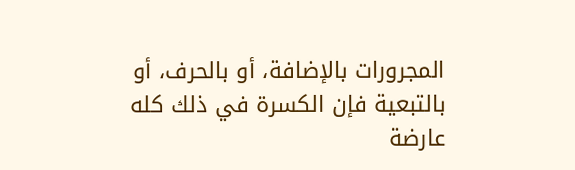المجرورات بالإضافة، أو بالحرف، أو بالتبعية فإن الكسرة في ذلك كله عارضة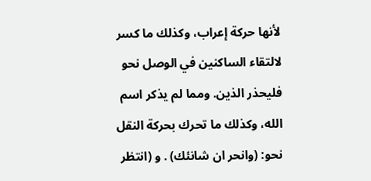لأنها حركة إعراب، وكذلك ما كسر لالتقاء الساكنين في الوصل نحو فليحذر الذين. ومما لم يذكر اسم الله، وكذلك ما تحرك بحركة النقل نحو: (وانحر ان شانئك) . و (انتظر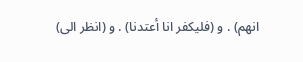انهم) . و (فليكفر انا أعتدنا) . و (انظر الى)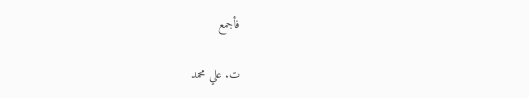فأجمع

ت. علي محمد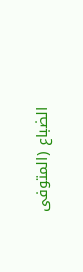الضباع (المتوفى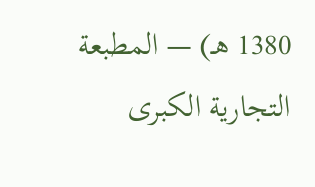1380 هـ) — المطبعة التجارية الكبرى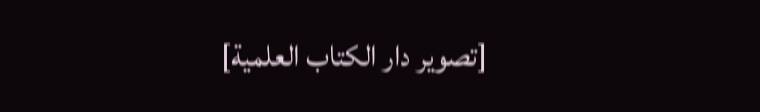[تصوير دار الكتاب العلمية]